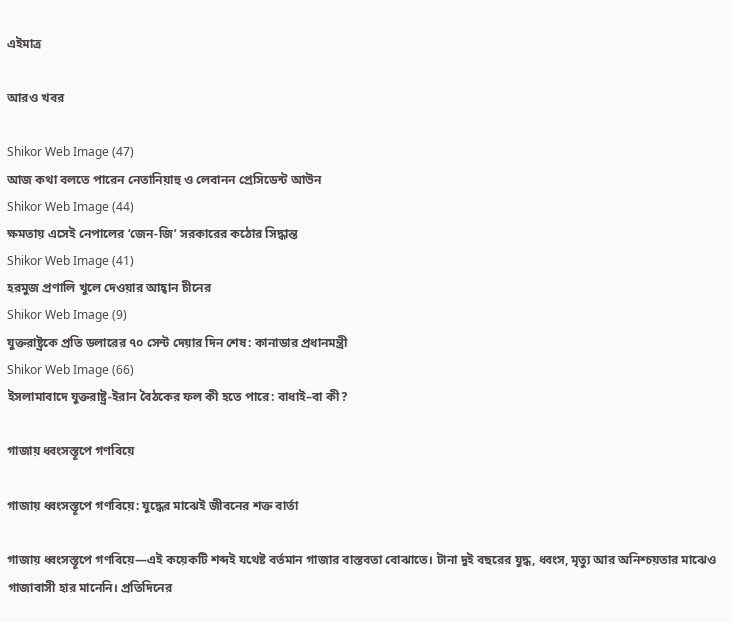এইমাত্র

আরও খবর

Shikor Web Image (47)
আজ কথা বলতে পারেন নেতানিয়াহু ও লেবানন প্রেসিডেন্ট আউন
Shikor Web Image (44)
ক্ষমতায় এসেই নেপালের ‘জেন-জি’ সরকারের কঠোর সিদ্ধান্ত
Shikor Web Image (41)
হরমুজ প্রণালি খুলে দেওয়ার আহ্বান চীনের
Shikor Web Image (9)
যুক্তরাষ্ট্রকে প্রতি ডলারের ৭০ সেন্ট দেয়ার দিন শেষ: কানাডার প্রধানমন্ত্রী
Shikor Web Image (66)
ইসলামাবাদে যুক্তরাষ্ট্র-ইরান বৈঠকের ফল কী হতে পারে: বাধাই–বা কী?

গাজায় ধ্বংসস্তূপে গণবিয়ে

গাজায় ধ্বংসস্তূপে গণবিয়ে: যুদ্ধের মাঝেই জীবনের শক্ত বার্তা

গাজায় ধ্বংসস্তূপে গণবিয়ে—এই কয়েকটি শব্দই যথেষ্ট বর্তমান গাজার বাস্তবতা বোঝাতে। টানা দুই বছরের যুদ্ধ, ধ্বংস, মৃত্যু আর অনিশ্চয়তার মাঝেও গাজাবাসী হার মানেনি। প্রতিদিনের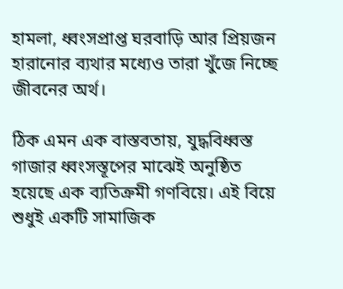হামলা, ধ্বংসপ্রাপ্ত ঘরবাড়ি আর প্রিয়জন হারানোর ব্যথার মধ্যেও তারা খুঁজে নিচ্ছে জীবনের অর্থ।

ঠিক এমন এক বাস্তবতায়, যুদ্ধবিধ্বস্ত গাজার ধ্বংসস্তূপের মাঝেই অনুষ্ঠিত হয়েছে এক ব্যতিক্রমী গণবিয়ে। এই বিয়ে শুধুই একটি সামাজিক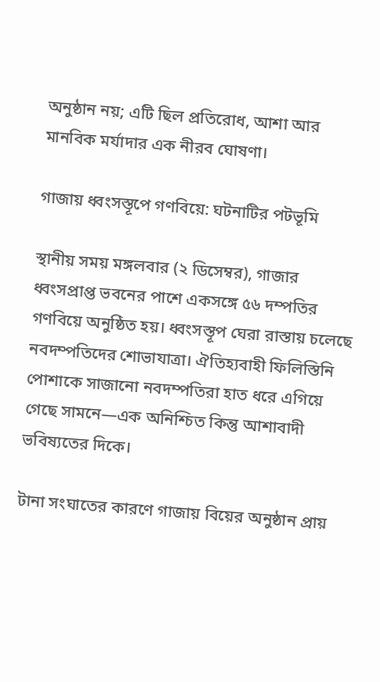অনুষ্ঠান নয়; এটি ছিল প্রতিরোধ, আশা আর মানবিক মর্যাদার এক নীরব ঘোষণা।

গাজায় ধ্বংসস্তূপে গণবিয়ে: ঘটনাটির পটভূমি

স্থানীয় সময় মঙ্গলবার (২ ডিসেম্বর), গাজার ধ্বংসপ্রাপ্ত ভবনের পাশে একসঙ্গে ৫৬ দম্পতির গণবিয়ে অনুষ্ঠিত হয়। ধ্বংসস্তূপ ঘেরা রাস্তায় চলেছে নবদম্পতিদের শোভাযাত্রা। ঐতিহ্যবাহী ফিলিস্তিনি পোশাকে সাজানো নবদম্পতিরা হাত ধরে এগিয়ে গেছে সামনে—এক অনিশ্চিত কিন্তু আশাবাদী ভবিষ্যতের দিকে।

টানা সংঘাতের কারণে গাজায় বিয়ের অনুষ্ঠান প্রায়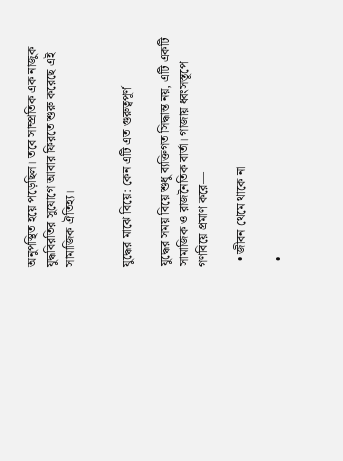অনুপস্থিত হয়ে পড়েছিল। তবে সাম্প্রতিক এক নাজুক যুদ্ধবিরতির সুযোগে আবার ফিরতে শুরু করেছে এই সামাজিক ঐতিহ্য।


যুদ্ধের মাঝে বিয়ে: কেন এটি এত গুরুত্বপূর্ণ

যুদ্ধের সময় বিয়ে শুধু ব্যক্তিগত সিদ্ধান্ত নয়, এটি একটি সামাজিক ও রাজনৈতিক বার্তা। গাজায় ধ্বংসস্তূপে গণবিয়ে প্রমাণ করে—

  • জীবন থেমে থাকে না

  •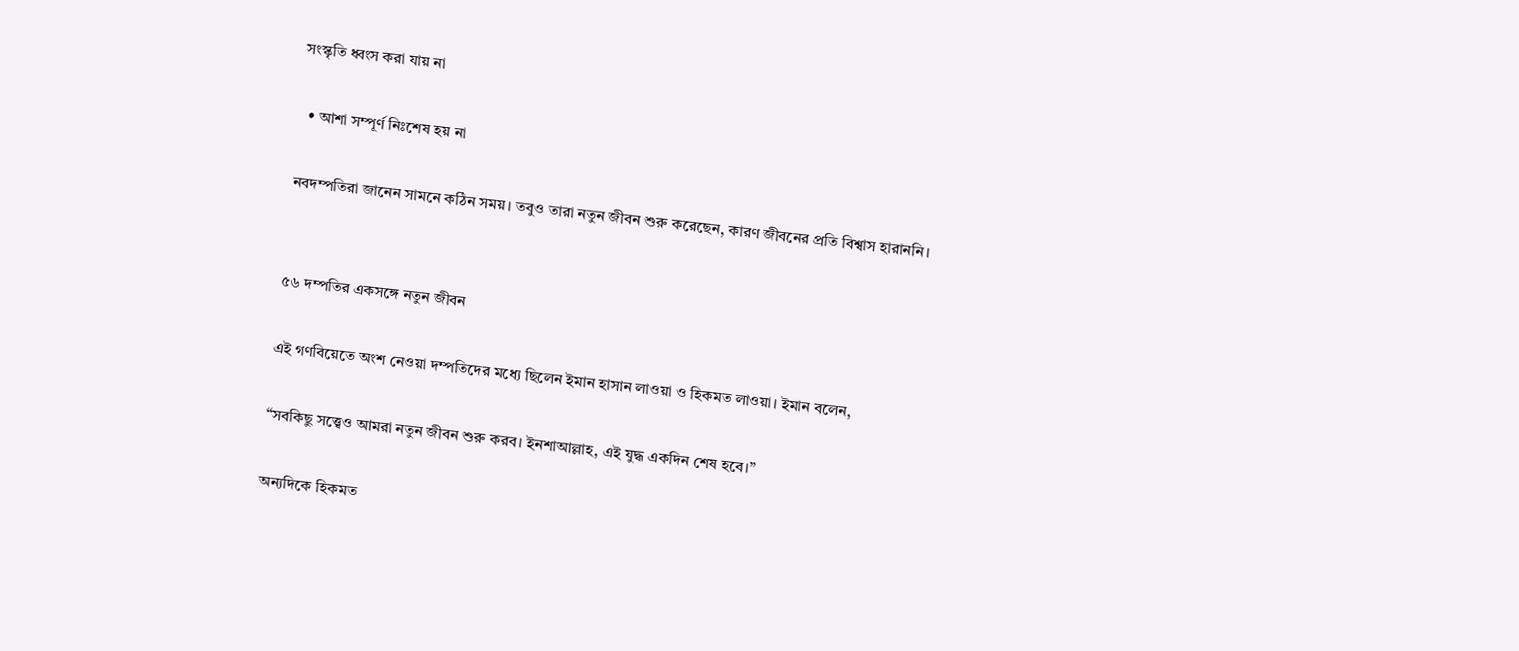সংস্কৃতি ধ্বংস করা যায় না

  • আশা সম্পূর্ণ নিঃশেষ হয় না

নবদম্পতিরা জানেন সামনে কঠিন সময়। তবুও তারা নতুন জীবন শুরু করেছেন, কারণ জীবনের প্রতি বিশ্বাস হারাননি।


৫৬ দম্পতির একসঙ্গে নতুন জীবন

এই গণবিয়েতে অংশ নেওয়া দম্পতিদের মধ্যে ছিলেন ইমান হাসান লাওয়া ও হিকমত লাওয়া। ইমান বলেন,

“সবকিছু সত্ত্বেও আমরা নতুন জীবন শুরু করব। ইনশাআল্লাহ, এই যুদ্ধ একদিন শেষ হবে।”

অন্যদিকে হিকমত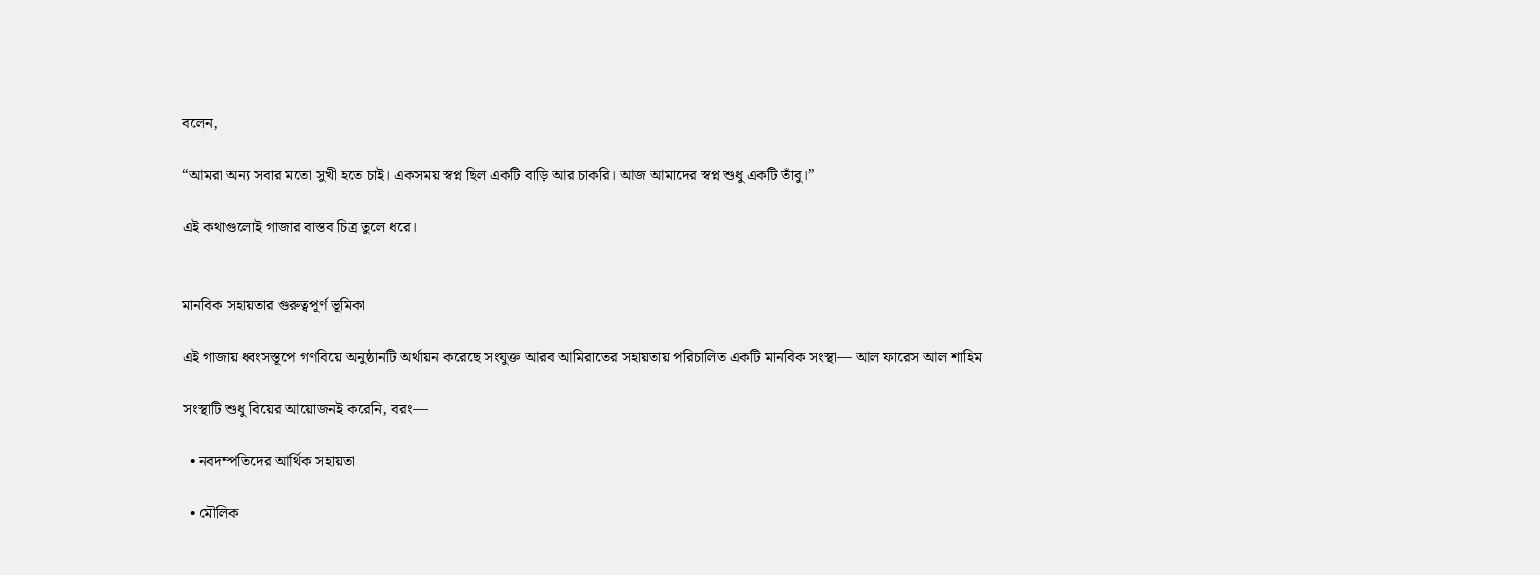বলেন,

“আমরা অন্য সবার মতো সুখী হতে চাই। একসময় স্বপ্ন ছিল একটি বাড়ি আর চাকরি। আজ আমাদের স্বপ্ন শুধু একটি তাঁবু।”

এই কথাগুলোই গাজার বাস্তব চিত্র তুলে ধরে।


মানবিক সহায়তার গুরুত্বপূর্ণ ভূমিকা

এই গাজায় ধ্বংসস্তূপে গণবিয়ে অনুষ্ঠানটি অর্থায়ন করেছে সংযুক্ত আরব আমিরাতের সহায়তায় পরিচালিত একটি মানবিক সংস্থা— আল ফারেস আল শাহিম

সংস্থাটি শুধু বিয়ের আয়োজনই করেনি, বরং—

  • নবদম্পতিদের আর্থিক সহায়তা

  • মৌলিক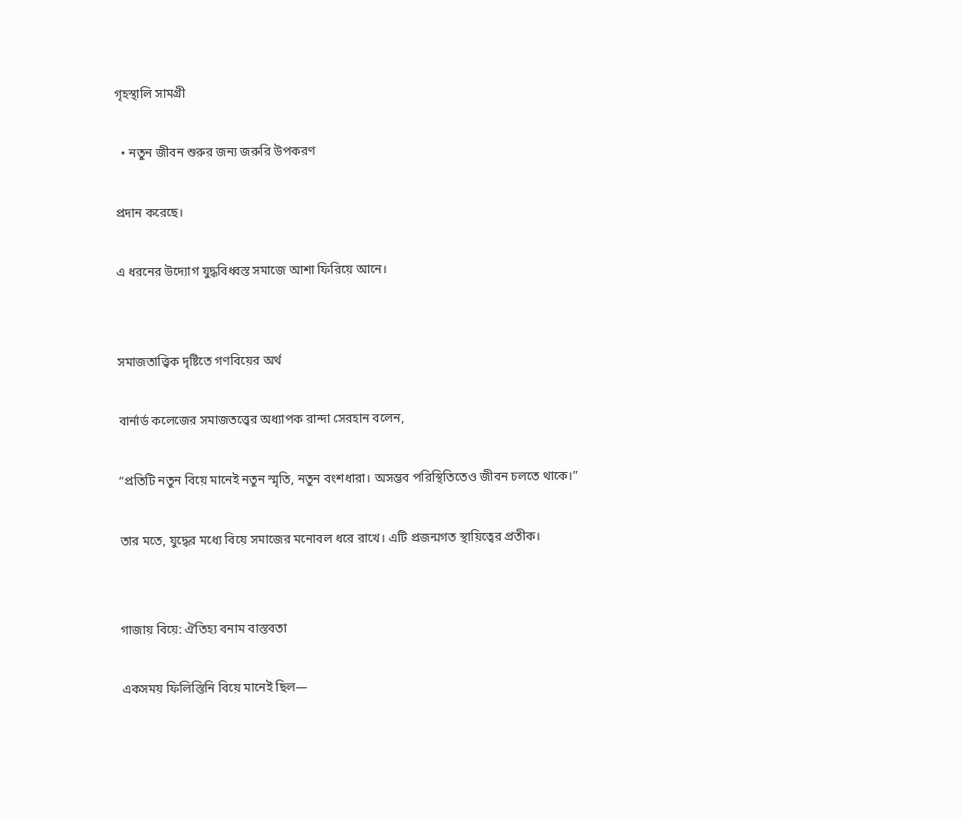গৃহস্থালি সামগ্রী

  • নতুন জীবন শুরুর জন্য জরুরি উপকরণ

প্রদান করেছে।

এ ধরনের উদ্যোগ যুদ্ধবিধ্বস্ত সমাজে আশা ফিরিয়ে আনে।


সমাজতাত্ত্বিক দৃষ্টিতে গণবিয়ের অর্থ

বার্নার্ড কলেজের সমাজতত্ত্বের অধ্যাপক রান্দা সেরহান বলেন,

“প্রতিটি নতুন বিয়ে মানেই নতুন স্মৃতি, নতুন বংশধারা। অসম্ভব পরিস্থিতিতেও জীবন চলতে থাকে।”

তার মতে, যুদ্ধের মধ্যে বিয়ে সমাজের মনোবল ধরে রাখে। এটি প্রজন্মগত স্থায়িত্বের প্রতীক।


গাজায় বিয়ে: ঐতিহ্য বনাম বাস্তবতা

একসময় ফিলিস্তিনি বিয়ে মানেই ছিল—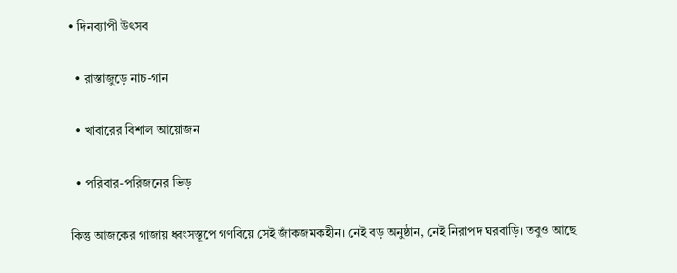• দিনব্যাপী উৎসব

  • রাস্তাজুড়ে নাচ-গান

  • খাবারের বিশাল আয়োজন

  • পরিবার-পরিজনের ভিড়

কিন্তু আজকের গাজায় ধ্বংসস্তূপে গণবিয়ে সেই জাঁকজমকহীন। নেই বড় অনুষ্ঠান, নেই নিরাপদ ঘরবাড়ি। তবুও আছে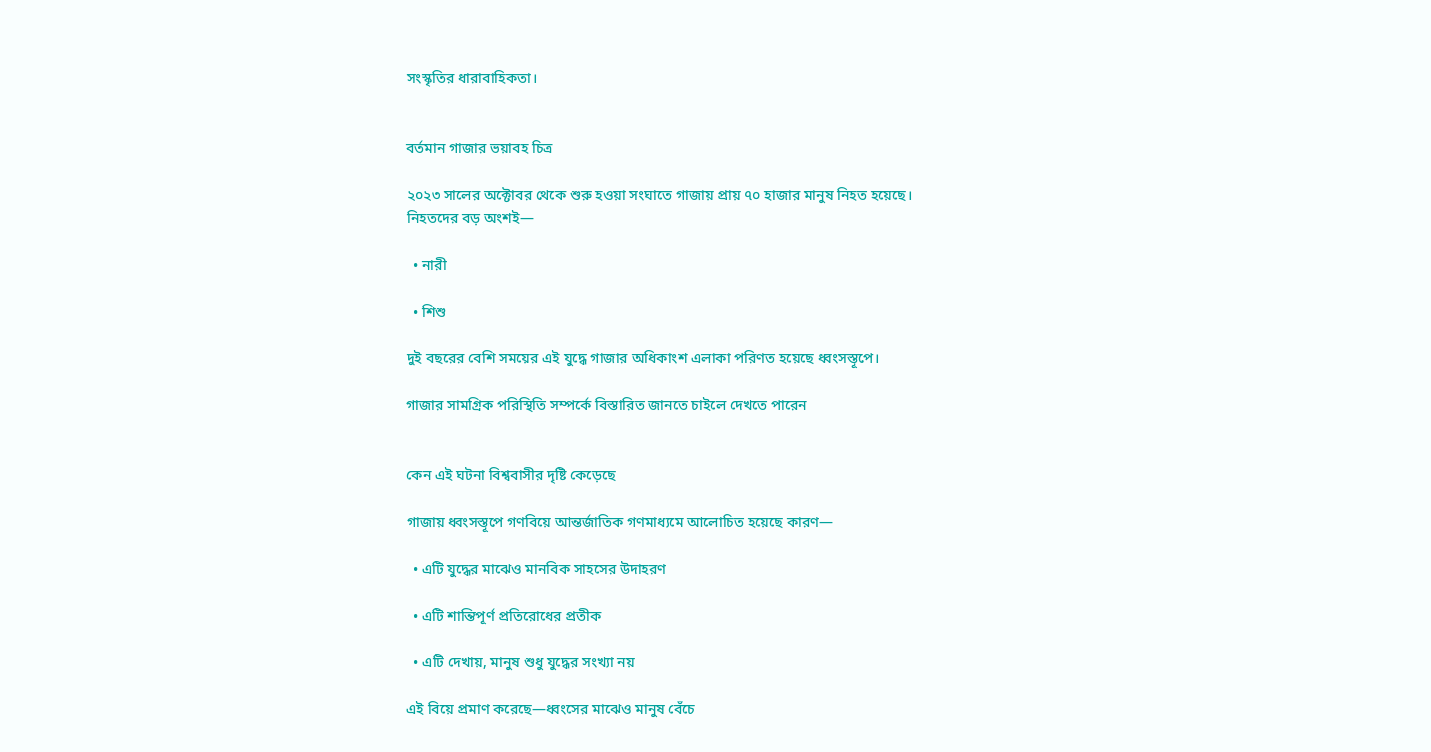সংস্কৃতির ধারাবাহিকতা।


বর্তমান গাজার ভয়াবহ চিত্র

২০২৩ সালের অক্টোবর থেকে শুরু হওয়া সংঘাতে গাজায় প্রায় ৭০ হাজার মানুষ নিহত হয়েছে।
নিহতদের বড় অংশই—

  • নারী

  • শিশু

দুই বছরের বেশি সময়ের এই যুদ্ধে গাজার অধিকাংশ এলাকা পরিণত হয়েছে ধ্বংসস্তূপে।

গাজার সামগ্রিক পরিস্থিতি সম্পর্কে বিস্তারিত জানতে চাইলে দেখতে পারেন


কেন এই ঘটনা বিশ্ববাসীর দৃষ্টি কেড়েছে

গাজায় ধ্বংসস্তূপে গণবিয়ে আন্তর্জাতিক গণমাধ্যমে আলোচিত হয়েছে কারণ—

  • এটি যুদ্ধের মাঝেও মানবিক সাহসের উদাহরণ

  • এটি শান্তিপূর্ণ প্রতিরোধের প্রতীক

  • এটি দেখায়, মানুষ শুধু যুদ্ধের সংখ্যা নয়

এই বিয়ে প্রমাণ করেছে—ধ্বংসের মাঝেও মানুষ বেঁচে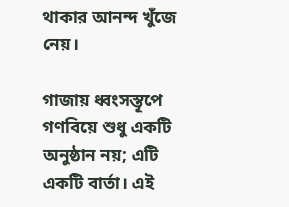থাকার আনন্দ খুঁজে নেয়।

গাজায় ধ্বংসস্তূপে গণবিয়ে শুধু একটি অনুষ্ঠান নয়; এটি একটি বার্তা। এই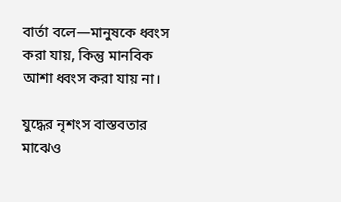বার্তা বলে—মানুষকে ধ্বংস করা যায়, কিন্তু মানবিক আশা ধ্বংস করা যায় না।

যুদ্ধের নৃশংস বাস্তবতার মাঝেও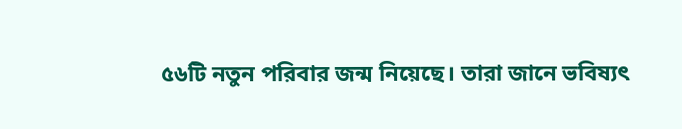৫৬টি নতুন পরিবার জন্ম নিয়েছে। তারা জানে ভবিষ্যৎ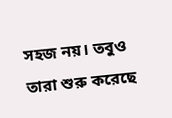সহজ নয়। তবুও তারা শুরু করেছে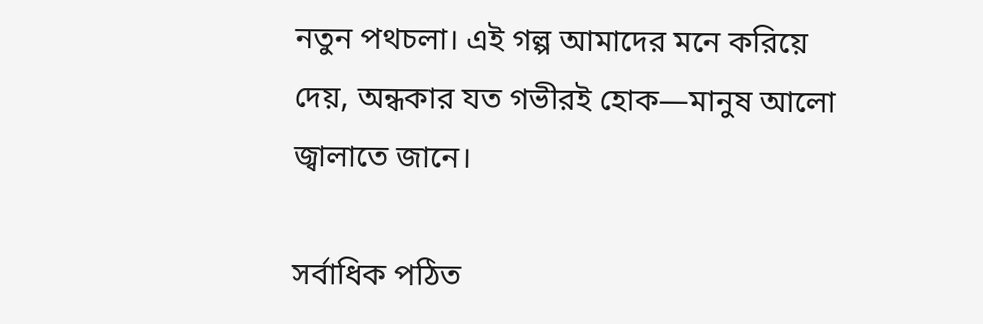নতুন পথচলা। এই গল্প আমাদের মনে করিয়ে দেয়, অন্ধকার যত গভীরই হোক—মানুষ আলো জ্বালাতে জানে।

সর্বাধিক পঠিত